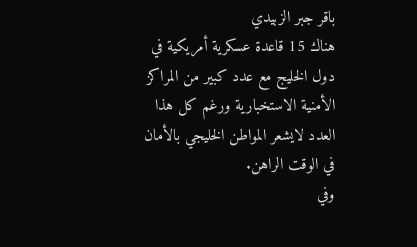باقر جبر الزبيدي
هناك 15 قاعدة عسكرية أمريكية في دول الخليج مع عدد كبير من المراكز الأمنية الاستخبارية ورغم كل هذا العدد لايشعر المواطن الخليجي بالأمان في الوقت الراهن.
وفي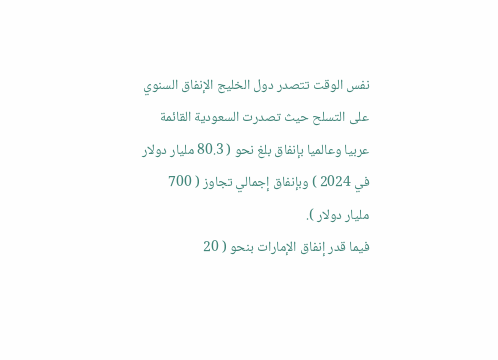نفس الوقت تتصدر دول الخليج الإنفاق السنوي على التسلح حيث تصدرت السعودية القائمة عربيا وعالميا بإنفاق بلغ نحو ( 80.3 مليار دولار في 2024 ) وبإنفاق إجمالي تجاوز ( 700 مليار دولار ).
فيما قدر إنفاق الإمارات بنحو ( 20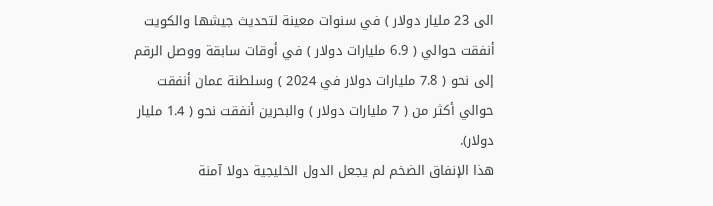الى 23 مليار دولار ) في سنوات معينة لتحديث جيشها والكويت أنفقت حوالي ( 6.9 مليارات دولار ) في أوقات سابقة ووصل الرقم إلى نحو ( 7.8 مليارات دولار في 2024 ) وسلطنة عمان أنفقت حوالي أكثر من ( 7 مليارات دولار ) والبحرين أنفقت نحو ( 1.4 مليار دولار).
هذا الإنفاق الضخم لم يجعل الدول الخليجية دولا آمنة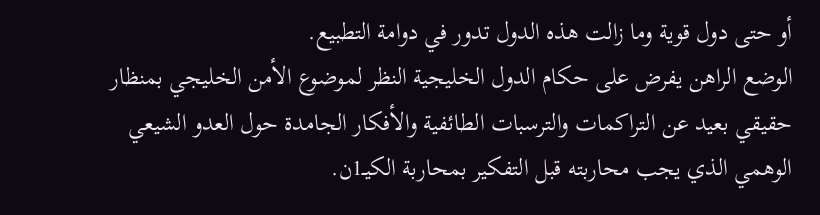أو حتى دول قوية وما زالت هذه الدول تدور في دوامة التطبيع.
الوضع الراهن يفرض على حكام الدول الخليجية النظر لموضوع الأمن الخليجي بمنظار حقيقي بعيد عن التراكمات والترسبات الطائفية والأفكار الجامدة حول العدو الشيعي الوهمي الذي يجب محاربته قبل التفكير بمحاربة الكيـ1ن.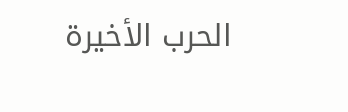الحرب الأخيرة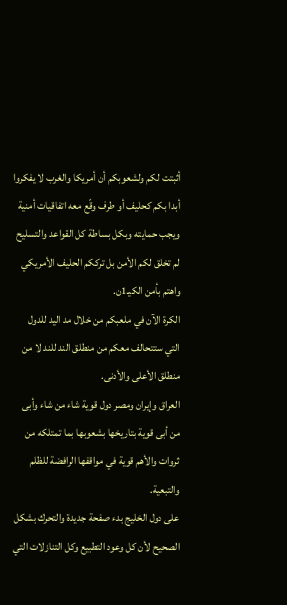أثبتت لكم ولشعوبكم أن أمريكا والغرب لا يفكروا أبدا بكم كحليف أو طرف وقّع معه اتفاقيات أمنية ويجب حمايته وبكل بساطة كل القواعد والتسليح لم تخلق لكم الأمن بل ترككم الحليف الأمريكي واهتم بأمن الكيـ1ن.
الكرة الآن في ملعبكم من خلال مد اليد للدول التي ستتحالف معكم من منطلق الند للند لا من منطلق الأعلى والأدنى.
العراق وإيران ومصر دول قوية شاء من شاء وأبى من أبى قوية بتاريخها بشعوبها بما تمتلكه من ثروات والأهم قوية في مواقفها الرافضة للظلم والتبعية.
على دول الخليج بدء صفحة جديدة والتحرك بشكل الصحيح لأن كل وعود التطبيع وكل التنازلات التي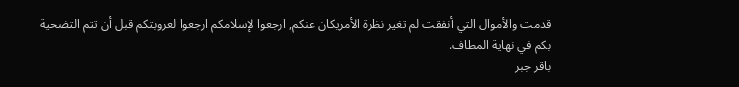قدمت والأموال التي أنفقت لم تغير نظرة الأمريكان عنكم, ارجعوا لإسلامكم ارجعوا لعروبتكم قبل أن تتم التضحية بكم في نهاية المطاف.
باقر جبر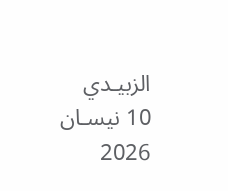الزبيـدي
10 نيسـان 2026